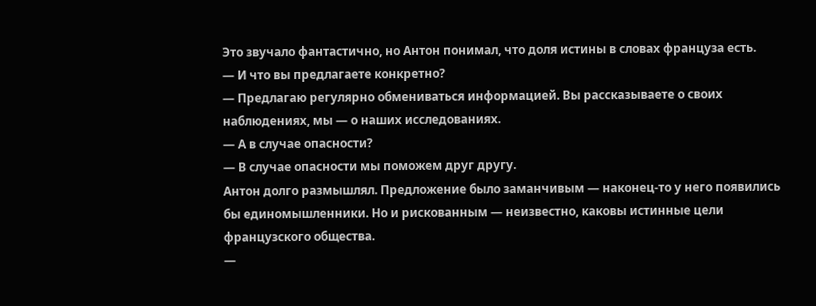Это звучало фантастично, но Антон понимал, что доля истины в словах француза есть.
— И что вы предлагаете конкретно?
— Предлагаю регулярно обмениваться информацией. Вы рассказываете о своих наблюдениях, мы — о наших исследованиях.
— А в случае опасности?
— В случае опасности мы поможем друг другу.
Антон долго размышлял. Предложение было заманчивым — наконец-то у него появились бы единомышленники. Но и рискованным — неизвестно, каковы истинные цели французского общества.
—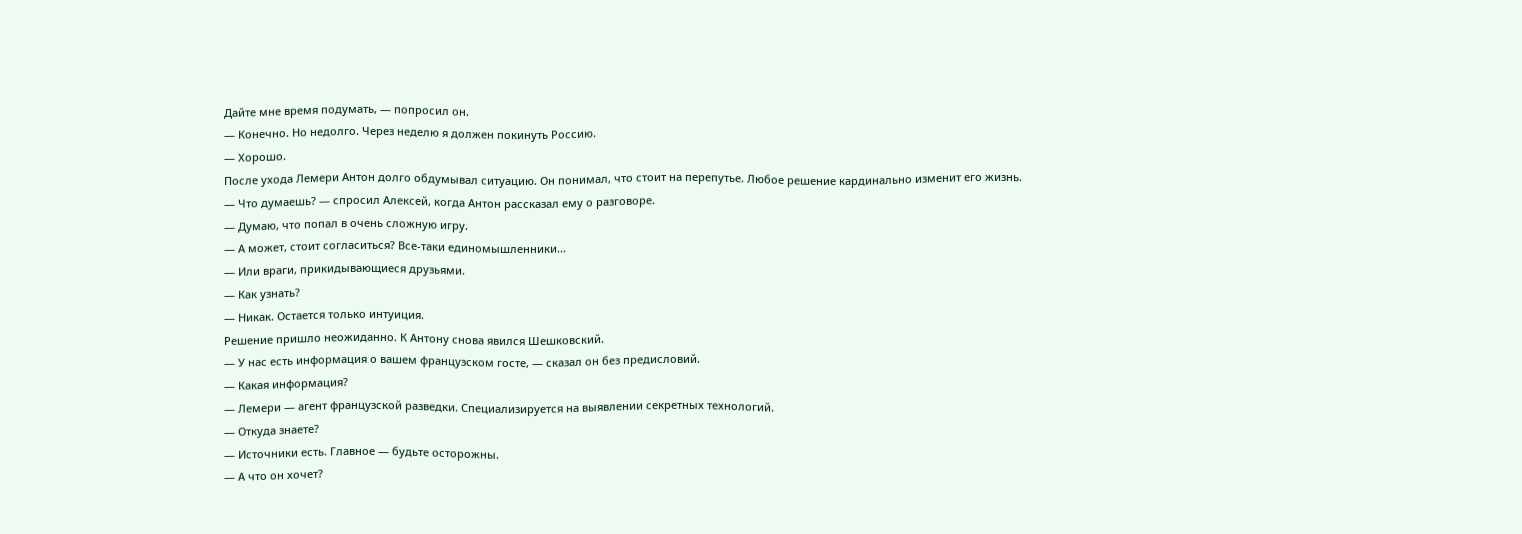Дайте мне время подумать, — попросил он.
— Конечно. Но недолго. Через неделю я должен покинуть Россию.
— Хорошо.
После ухода Лемери Антон долго обдумывал ситуацию. Он понимал, что стоит на перепутье. Любое решение кардинально изменит его жизнь.
— Что думаешь? — спросил Алексей, когда Антон рассказал ему о разговоре.
— Думаю, что попал в очень сложную игру.
— А может, стоит согласиться? Все-таки единомышленники...
— Или враги, прикидывающиеся друзьями.
— Как узнать?
— Никак. Остается только интуиция.
Решение пришло неожиданно. К Антону снова явился Шешковский.
— У нас есть информация о вашем французском госте, — сказал он без предисловий.
— Какая информация?
— Лемери — агент французской разведки. Специализируется на выявлении секретных технологий.
— Откуда знаете?
— Источники есть. Главное — будьте осторожны.
— А что он хочет?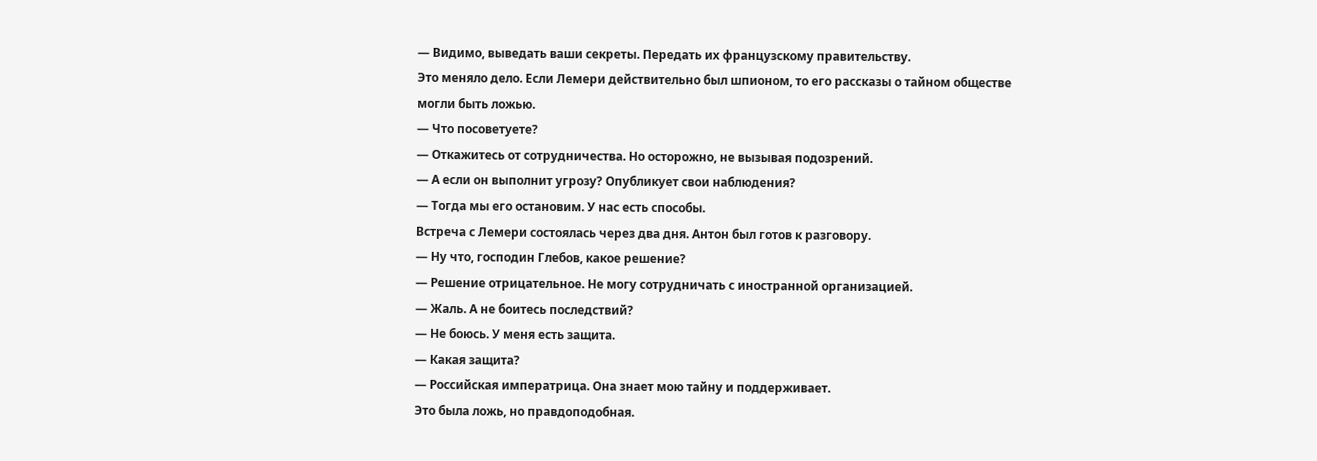— Видимо, выведать ваши секреты. Передать их французскому правительству.
Это меняло дело. Если Лемери действительно был шпионом, то его рассказы о тайном обществе могли быть ложью.
— Что посоветуете?
— Откажитесь от сотрудничества. Но осторожно, не вызывая подозрений.
— А если он выполнит угрозу? Опубликует свои наблюдения?
— Тогда мы его остановим. У нас есть способы.
Встреча с Лемери состоялась через два дня. Антон был готов к разговору.
— Ну что, господин Глебов, какое решение?
— Решение отрицательное. Не могу сотрудничать с иностранной организацией.
— Жаль. А не боитесь последствий?
— Не боюсь. У меня есть защита.
— Какая защита?
— Российская императрица. Она знает мою тайну и поддерживает.
Это была ложь, но правдоподобная.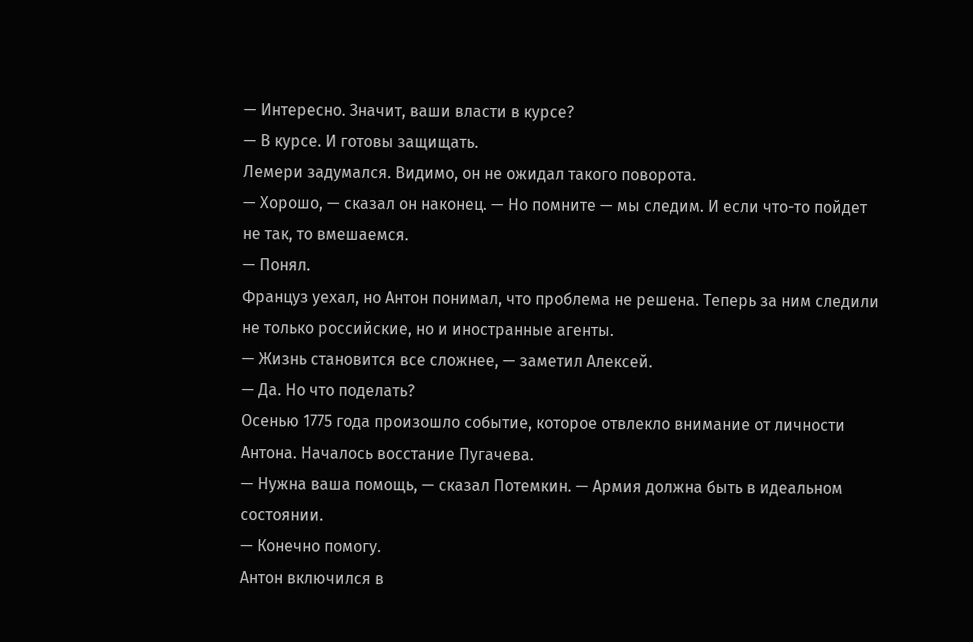— Интересно. Значит, ваши власти в курсе?
— В курсе. И готовы защищать.
Лемери задумался. Видимо, он не ожидал такого поворота.
— Хорошо, — сказал он наконец. — Но помните — мы следим. И если что-то пойдет не так, то вмешаемся.
— Понял.
Француз уехал, но Антон понимал, что проблема не решена. Теперь за ним следили не только российские, но и иностранные агенты.
— Жизнь становится все сложнее, — заметил Алексей.
— Да. Но что поделать?
Осенью 1775 года произошло событие, которое отвлекло внимание от личности Антона. Началось восстание Пугачева.
— Нужна ваша помощь, — сказал Потемкин. — Армия должна быть в идеальном состоянии.
— Конечно помогу.
Антон включился в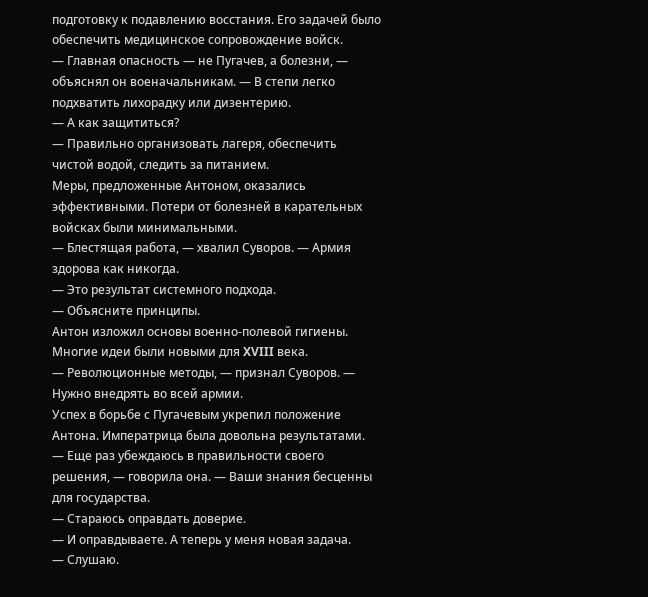подготовку к подавлению восстания. Его задачей было обеспечить медицинское сопровождение войск.
— Главная опасность — не Пугачев, а болезни, — объяснял он военачальникам. — В степи легко подхватить лихорадку или дизентерию.
— А как защититься?
— Правильно организовать лагеря, обеспечить чистой водой, следить за питанием.
Меры, предложенные Антоном, оказались эффективными. Потери от болезней в карательных войсках были минимальными.
— Блестящая работа, — хвалил Суворов. — Армия здорова как никогда.
— Это результат системного подхода.
— Объясните принципы.
Антон изложил основы военно-полевой гигиены. Многие идеи были новыми для XVIII века.
— Революционные методы, — признал Суворов. — Нужно внедрять во всей армии.
Успех в борьбе с Пугачевым укрепил положение Антона. Императрица была довольна результатами.
— Еще раз убеждаюсь в правильности своего решения, — говорила она. — Ваши знания бесценны для государства.
— Стараюсь оправдать доверие.
— И оправдываете. А теперь у меня новая задача.
— Слушаю.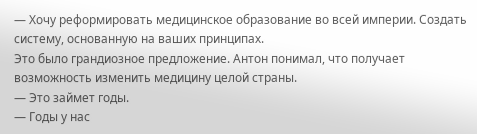— Хочу реформировать медицинское образование во всей империи. Создать систему, основанную на ваших принципах.
Это было грандиозное предложение. Антон понимал, что получает возможность изменить медицину целой страны.
— Это займет годы.
— Годы у нас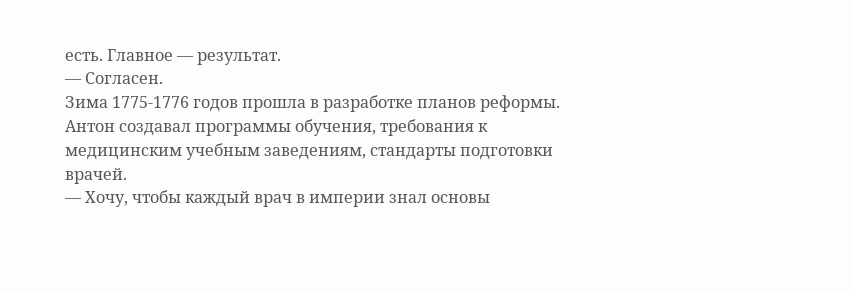есть. Главное — результат.
— Согласен.
Зима 1775-1776 годов прошла в разработке планов реформы. Антон создавал программы обучения, требования к медицинским учебным заведениям, стандарты подготовки врачей.
— Хочу, чтобы каждый врач в империи знал основы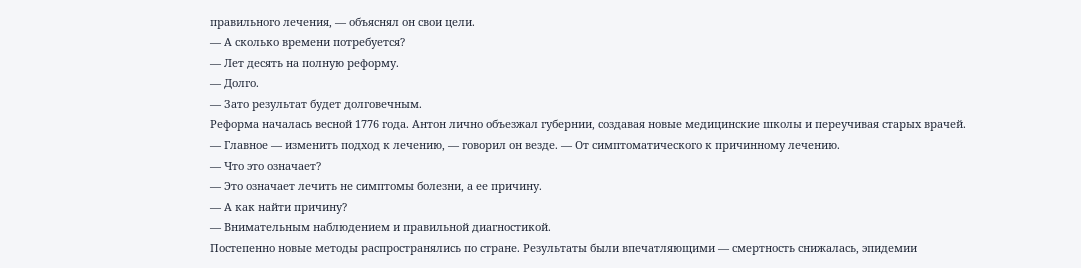правильного лечения, — объяснял он свои цели.
— А сколько времени потребуется?
— Лет десять на полную реформу.
— Долго.
— Зато результат будет долговечным.
Реформа началась весной 1776 года. Антон лично объезжал губернии, создавая новые медицинские школы и переучивая старых врачей.
— Главное — изменить подход к лечению, — говорил он везде. — От симптоматического к причинному лечению.
— Что это означает?
— Это означает лечить не симптомы болезни, а ее причину.
— А как найти причину?
— Внимательным наблюдением и правильной диагностикой.
Постепенно новые методы распространялись по стране. Результаты были впечатляющими — смертность снижалась, эпидемии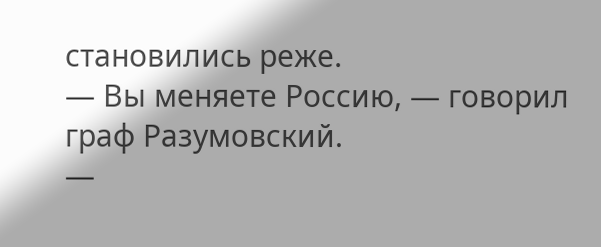становились реже.
— Вы меняете Россию, — говорил граф Разумовский.
—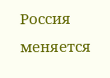Россия меняется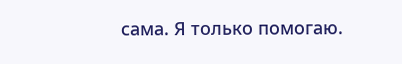сама. Я только помогаю.